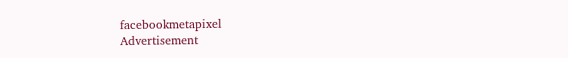facebookmetapixel
Advertisement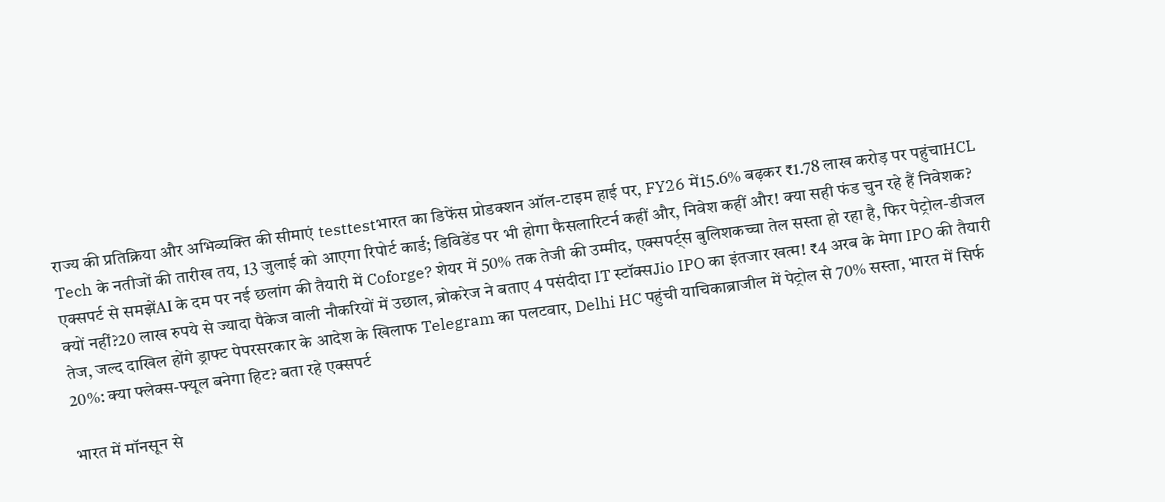राज्य की प्रतिक्रिया और अभिव्यक्ति की सीमाएं testtestभारत का डिफेंस प्रोडक्शन ऑल-टाइम हाई पर, FY26 में15.6% बढ़कर ₹1.78 लाख करोड़ पर पहुंचाHCL Tech के नतीजों की तारीख तय, 13 जुलाई को आएगा रिपोर्ट कार्ड; डिविडेंड पर भी होगा फैसलारिटर्न कहीं और, निवेश कहीं और! क्या सही फंड चुन रहे हैं निवेशक? एक्सपर्ट से समझेंAI के दम पर नई छलांग की तैयारी में Coforge? शेयर में 50% तक तेजी की उम्मीद, एक्सपर्ट्स बुलिशकच्चा तेल सस्ता हो रहा है, फिर पेट्रोल-डीजल क्यों नहीं?20 लाख रुपये से ज्यादा पैकेज वाली नौकरियों में उछाल, ब्रोकरेज ने बताए 4 पसंदीदा IT स्टॉक्सJio IPO का इंतजार खत्म! ₹4 अरब के मेगा IPO की तैयारी तेज, जल्द दाखिल होंगे ड्राफ्ट पेपरसरकार के आदेश के खिलाफ Telegram का पलटवार, Delhi HC पहुंची याचिकाब्राजील में पेट्रोल से 70% सस्ता, भारत में सिर्फ 20%: क्या फ्लेक्स-फ्यूल बनेगा हिट? बता रहे एक्सपर्ट

भारत में मॉनसून से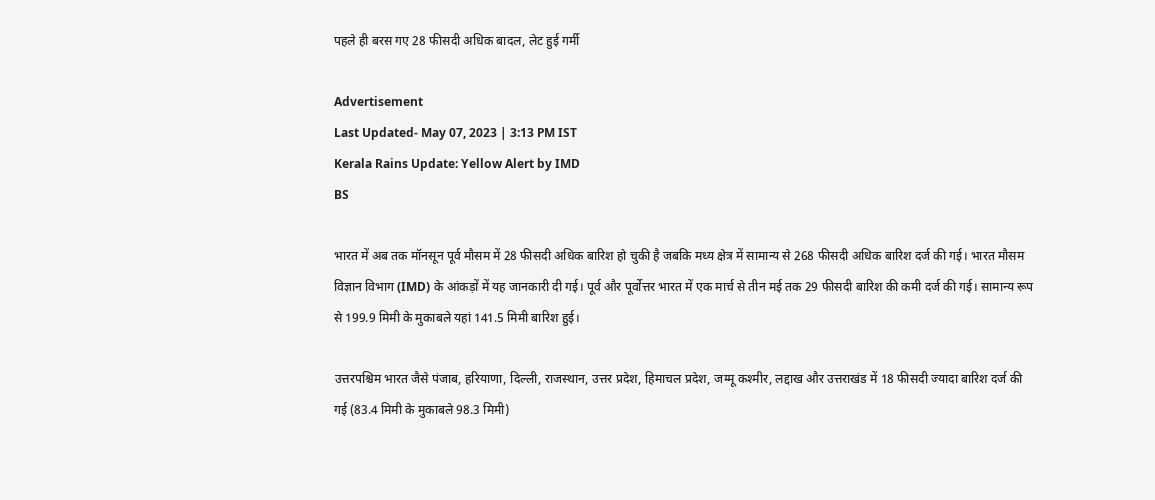पहले ही बरस गए 28 फीसदी अधिक बादल, लेट हुई गर्मी

Advertisement
Last Updated- May 07, 2023 | 3:13 PM IST
Kerala Rains Update: Yellow Alert by IMD
BS

भारत में अब तक मॉनसून पूर्व मौसम में 28 फीसदी अधिक बारिश हो चुकी है जबकि मध्य क्षेत्र में सामान्य से 268 फीसदी अधिक बारिश दर्ज की गई। भारत मौसम विज्ञान विभाग (IMD) के आंकड़ों में यह जानकारी दी गई। पूर्व और पूर्वोत्तर भारत में एक मार्च से तीन मई तक 29 फीसदी बारिश की कमी दर्ज की गई। सामान्य रूप से 199.9 मिमी के मुकाबले यहां 141.5 मिमी बारिश हुई।

उत्तरपश्चिम भारत जैसे पंजाब, हरियाणा, दिल्ली, राजस्थान, उत्तर प्रदेश, हिमाचल प्रदेश, जम्मू कश्मीर, लद्दाख और उत्तराखंड में 18 फीसदी ज्यादा बारिश दर्ज की गई (83.4 मिमी के मुकाबले 98.3 मिमी)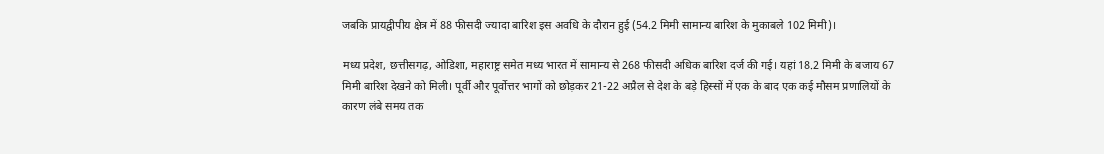जबकि प्रायद्वीपीय क्षेत्र में 88 फीसदी ज्यादा बारिश इस अवधि के दौरान हुई (54.2 मिमी सामान्य बारिश के मुकाबले 102 मिमी)।

मध्य प्रदेश, छत्तीसगढ़, ओडिशा, महाराष्ट्र समेत मध्य भारत में सामान्य से 268 फीसदी अधिक बारिश दर्ज की गई। यहां 18.2 मिमी के बजाय 67 मिमी बारिश देखने को मिली। पूर्वी और पूर्वोत्तर भागों को छोड़कर 21-22 अप्रैल से देश के बड़े हिस्सों में एक के बाद एक कई मौसम प्रणालियों के कारण लंबे समय तक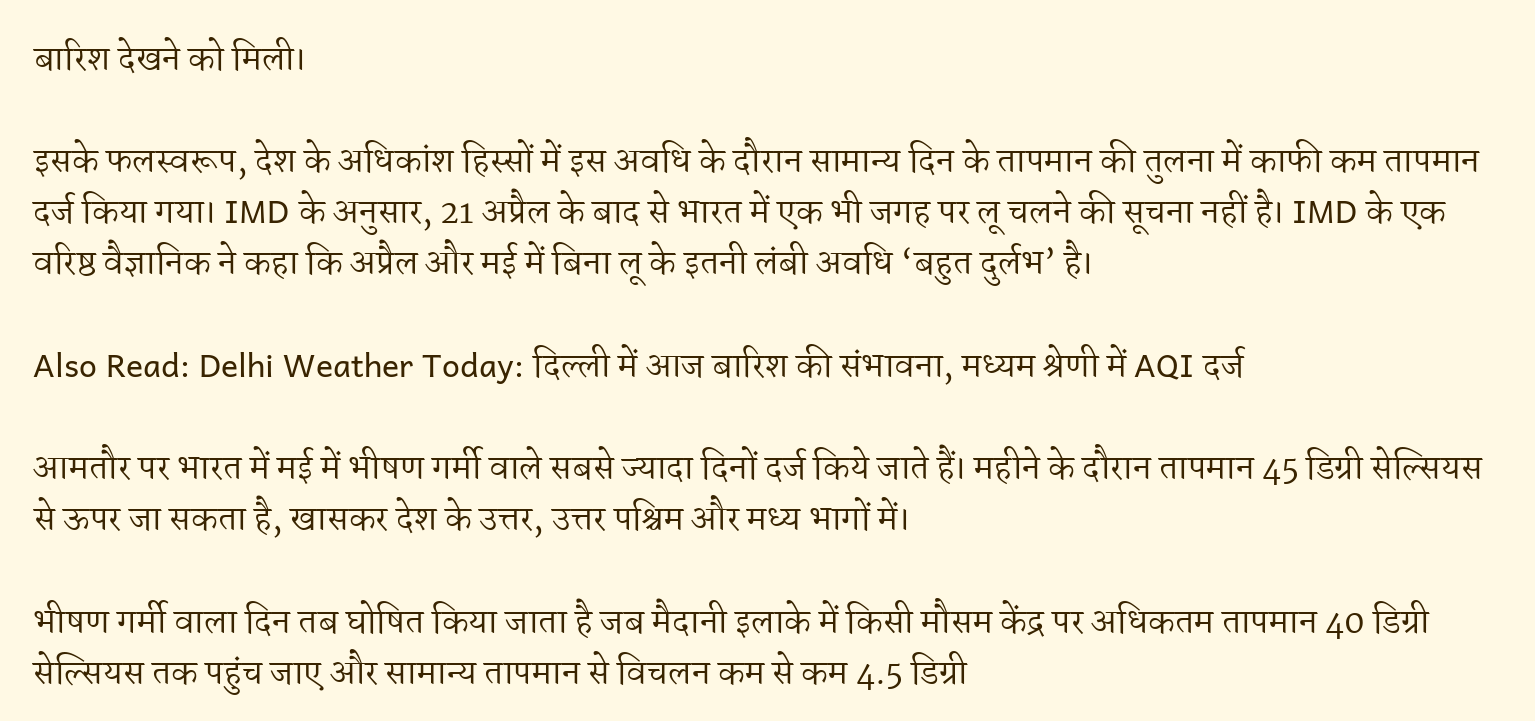बारिश देखने को मिली।

इसके फलस्वरूप, देश के अधिकांश हिस्सों में इस अवधि के दौरान सामान्य दिन के तापमान की तुलना में काफी कम तापमान दर्ज किया गया। IMD के अनुसार, 21 अप्रैल के बाद से भारत में एक भी जगह पर लू चलने की सूचना नहीं है। IMD के एक वरिष्ठ वैज्ञानिक ने कहा कि अप्रैल और मई में बिना लू के इतनी लंबी अवधि ‘बहुत दुर्लभ’ है।

Also Read: Delhi Weather Today: दिल्ली में आज बारिश की संभावना, मध्यम श्रेणी में AQI दर्ज

आमतौर पर भारत में मई में भीषण गर्मी वाले सबसे ज्यादा दिनों दर्ज किये जाते हैं। महीने के दौरान तापमान 45 डिग्री सेल्सियस से ऊपर जा सकता है, खासकर देश के उत्तर, उत्तर पश्चिम और मध्य भागों में।

भीषण गर्मी वाला दिन तब घोषित किया जाता है जब मैदानी इलाके में किसी मौसम केंद्र पर अधिकतम तापमान 40 डिग्री सेल्सियस तक पहुंच जाए और सामान्य तापमान से विचलन कम से कम 4.5 डिग्री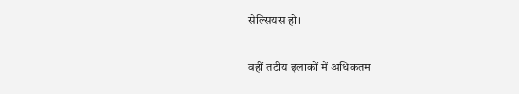सेल्सियस हो।

वहीं तटीय इलाकों में अधिकतम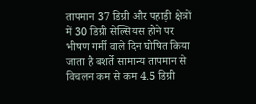तापमान 37 डिग्री और पहाड़ी क्षेत्रों में 30 डिग्री सेल्सियस होने पर भीषण गर्मी वाले दिन घोषित किया जाता है बशर्ते सामान्य तापमान से विचलन कम से कम 4.5 डिग्री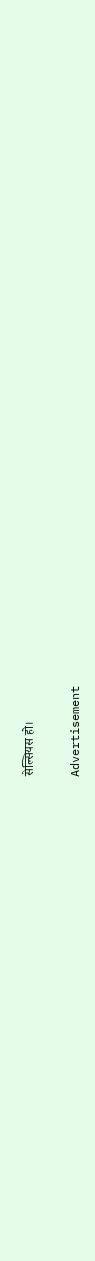सेल्सियस हो।

Advertisement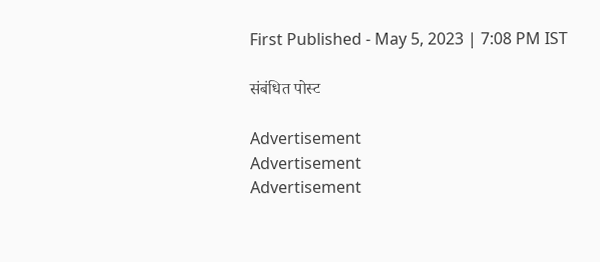First Published - May 5, 2023 | 7:08 PM IST

संबंधित पोस्ट

Advertisement
Advertisement
Advertisement